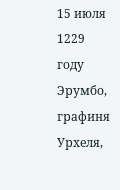15 июля 1229 году Эрумбо, графиня Урхеля,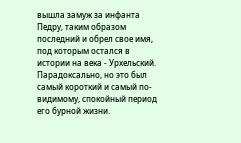вышла замуж за инфанта Педру, таким образом последний и обрел свое имя, под которым остался в истории на века - Урхельский. Парадоксально, но это был самый короткий и самый по-видимому, спокойный период его бурной жизни.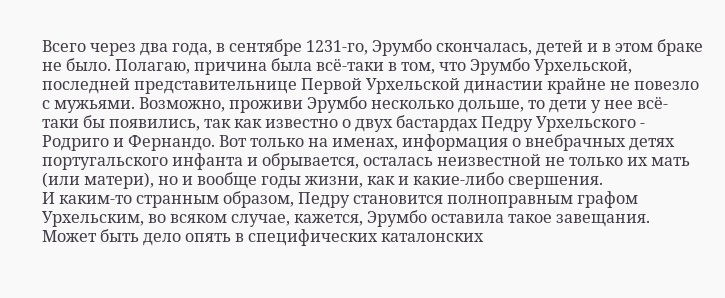Всего через два года, в сентябре 1231-го, Эрумбо скончалась, детей и в этом браке не было. Полагаю, причина была всё-таки в том, что Эрумбо Урхельской, последней представительнице Первой Урхельской династии крайне не повезло с мужьями. Возможно, проживи Эрумбо несколько дольше, то дети у нее всё-таки бы появились, так как известно о двух бастардах Педру Урхельского - Родриго и Фернандо. Вот только на именах, информация о внебрачных детях португальского инфанта и обрывается, осталась неизвестной не только их мать (или матери), но и вообще годы жизни, как и какие-либо свершения.
И каким-то странным образом, Педру становится полноправным графом Урхельским, во всяком случае, кажется, Эрумбо оставила такое завещания. Может быть дело опять в специфических каталонских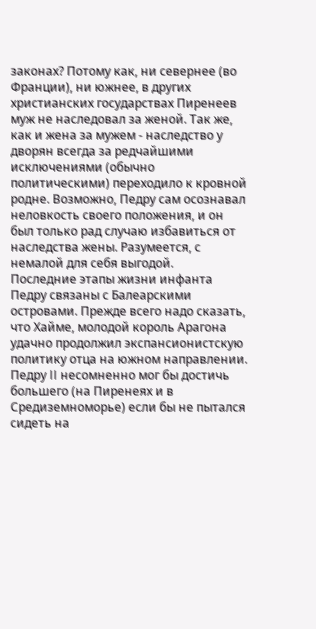законах? Потому как, ни севернее (во Франции), ни южнее, в других христианских государствах Пиренеев муж не наследовал за женой. Так же, как и жена за мужем - наследство у дворян всегда за редчайшими исключениями (обычно политическими) переходило к кровной родне. Возможно, Педру сам осознавал неловкость своего положения, и он был только рад случаю избавиться от наследства жены. Разумеется, с немалой для себя выгодой.
Последние этапы жизни инфанта Педру связаны с Балеарскими островами. Прежде всего надо сказать, что Хайме, молодой король Арагона удачно продолжил экспансионистскую политику отца на южном направлении. Педру II несомненно мог бы достичь большего (на Пиренеях и в Средиземноморье) если бы не пытался сидеть на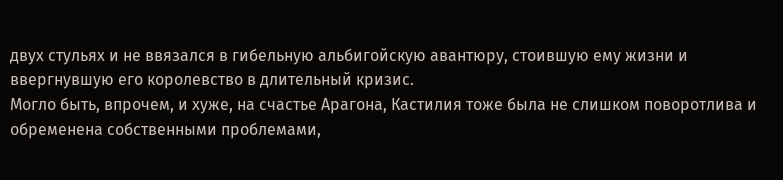двух стульях и не ввязался в гибельную альбигойскую авантюру, стоившую ему жизни и ввергнувшую его королевство в длительный кризис.
Могло быть, впрочем, и хуже, на счастье Арагона, Кастилия тоже была не слишком поворотлива и обременена собственными проблемами,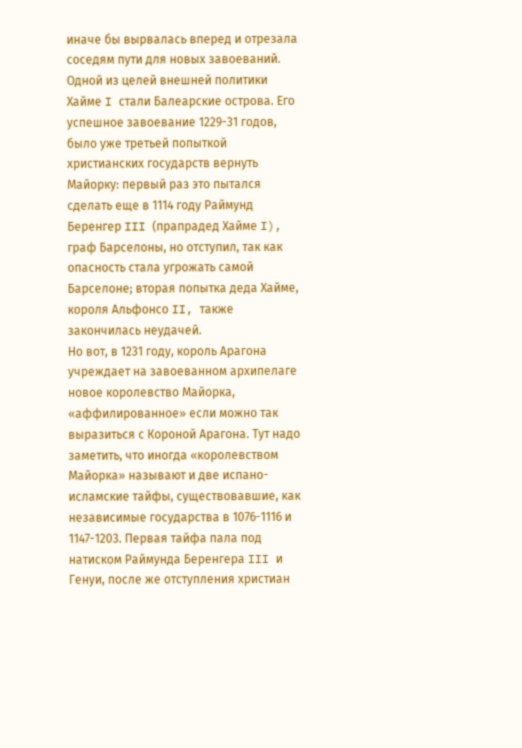иначе бы вырвалась вперед и отрезала соседям пути для новых завоеваний. Одной из целей внешней политики Хайме I стали Балеарские острова. Его успешное завоевание 1229-31 годов, было уже третьей попыткой христианских государств вернуть Майорку: первый раз это пытался сделать еще в 1114 году Раймунд Беренгер III (прапрадед Хайме I), граф Барселоны, но отступил, так как опасность стала угрожать самой Барселоне; вторая попытка деда Хайме, короля Альфонсо II, также закончилась неудачей.
Но вот, в 1231 году, король Арагона учреждает на завоеванном архипелаге новое королевство Майорка, «аффилированное» если можно так выразиться с Короной Арагона. Тут надо заметить, что иногда «королевством Майорка» называют и две испано-исламские тайфы, существовавшие, как независимые государства в 1076-1116 и 1147-1203. Первая тайфа пала под натиском Раймунда Беренгера III и Генуи, после же отступления христиан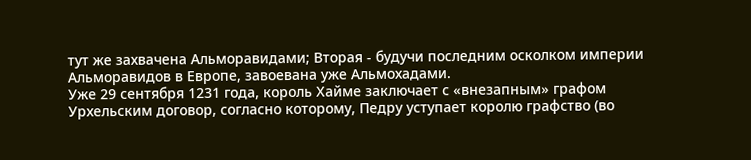тут же захвачена Альморавидами; Вторая - будучи последним осколком империи Альморавидов в Европе, завоевана уже Альмохадами.
Уже 29 сентября 1231 года, король Хайме заключает с «внезапным» графом Урхельским договор, согласно которому, Педру уступает королю графство (во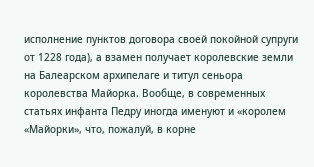исполнение пунктов договора своей покойной супруги от 1228 года), а взамен получает королевские земли на Балеарском архипелаге и титул сеньора королевства Майорка. Вообще, в современных статьях инфанта Педру иногда именуют и «королем «Майорки», что, пожалуй, в корне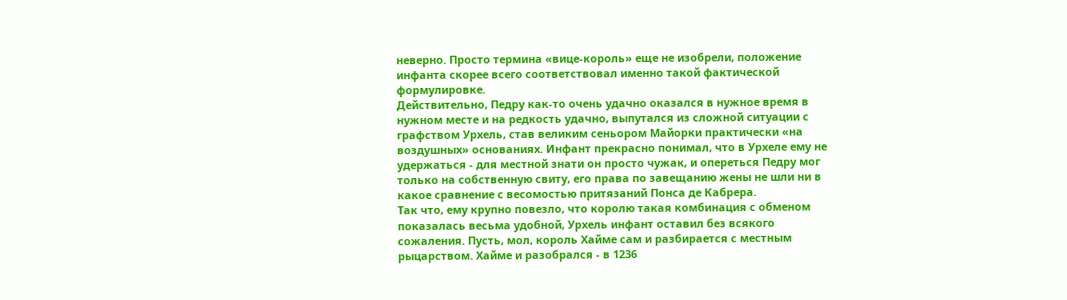неверно. Просто термина «вице-король» еще не изобрели, положение инфанта скорее всего соответствовал именно такой фактической формулировке.
Действительно, Педру как-то очень удачно оказался в нужное время в нужном месте и на редкость удачно, выпутался из сложной ситуации с графством Урхель, став великим сеньором Майорки практически «на воздушных» основаниях. Инфант прекрасно понимал, что в Урхеле ему не удержаться - для местной знати он просто чужак, и опереться Педру мог только на собственную свиту, его права по завещанию жены не шли ни в какое сравнение с весомостью притязаний Понса де Кабрера.
Так что, ему крупно повезло, что королю такая комбинация с обменом показалась весьма удобной, Урхель инфант оставил без всякого сожаления. Пусть, мол, король Хайме сам и разбирается с местным рыцарством. Хайме и разобрался - в 1236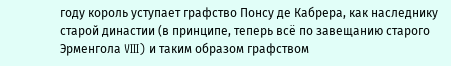году король уступает графство Понсу де Кабрера, как наследнику старой династии (в принципе, теперь всё по завещанию старого Эрменгола VIII) и таким образом графством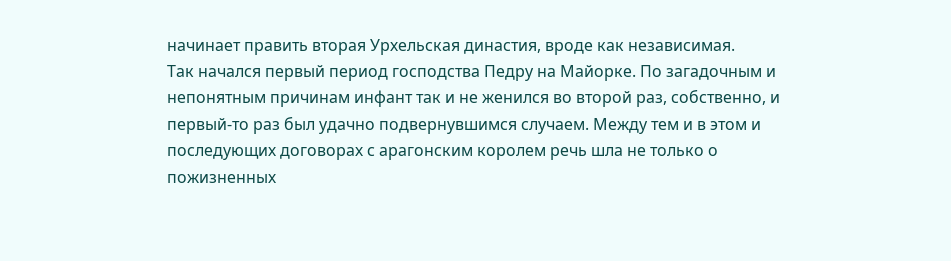начинает править вторая Урхельская династия, вроде как независимая.
Так начался первый период господства Педру на Майорке. По загадочным и непонятным причинам инфант так и не женился во второй раз, собственно, и первый-то раз был удачно подвернувшимся случаем. Между тем и в этом и последующих договорах с арагонским королем речь шла не только о пожизненных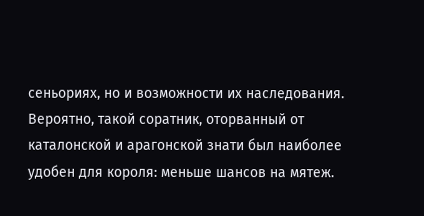сеньориях, но и возможности их наследования. Вероятно, такой соратник, оторванный от каталонской и арагонской знати был наиболее удобен для короля: меньше шансов на мятеж.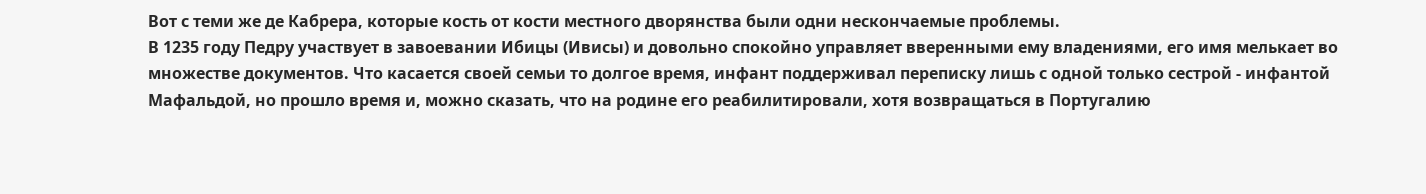Вот с теми же де Кабрера, которые кость от кости местного дворянства были одни нескончаемые проблемы.
В 1235 году Педру участвует в завоевании Ибицы (Ивисы) и довольно спокойно управляет вверенными ему владениями, его имя мелькает во множестве документов. Что касается своей семьи то долгое время, инфант поддерживал переписку лишь с одной только сестрой - инфантой Мафальдой, но прошло время и, можно сказать, что на родине его реабилитировали, хотя возвращаться в Португалию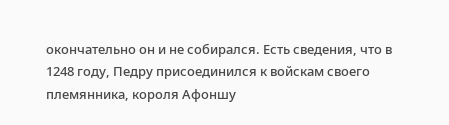окончательно он и не собирался. Есть сведения, что в 1248 году, Педру присоединился к войскам своего племянника, короля Афоншу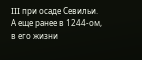III при осаде Севильи. А еще ранее в 1244-ом, в его жизни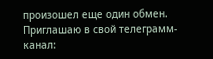произошел еще один обмен.
Приглашаю в свой телеграмм-канал: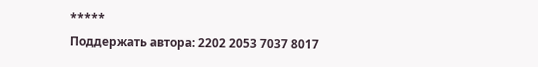*****
Поддержать автора: 2202 2053 7037 8017